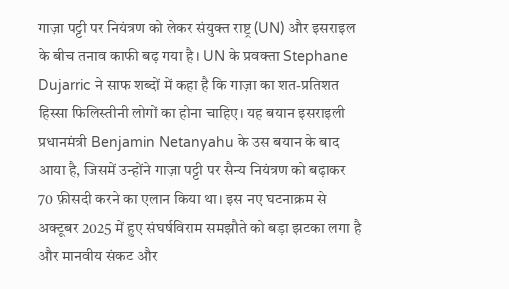गाज़ा पट्टी पर नियंत्रण को लेकर संयुक्त राष्ट्र (UN) और इसराइल के बीच तनाव काफी बढ़ गया है। UN के प्रवक्ता Stephane Dujarric ने साफ शब्दों में कहा है कि गाज़ा का शत-प्रतिशत हिस्सा फिलिस्तीनी लोगों का होना चाहिए। यह बयान इसराइली प्रधानमंत्री Benjamin Netanyahu के उस बयान के बाद आया है, जिसमें उन्होंने गाज़ा पट्टी पर सैन्य नियंत्रण को बढ़ाकर 70 फ़ीसदी करने का एलान किया था। इस नए घटनाक्रम से अक्टूबर 2025 में हुए संघर्षविराम समझौते को बड़ा झटका लगा है और मानवीय संकट और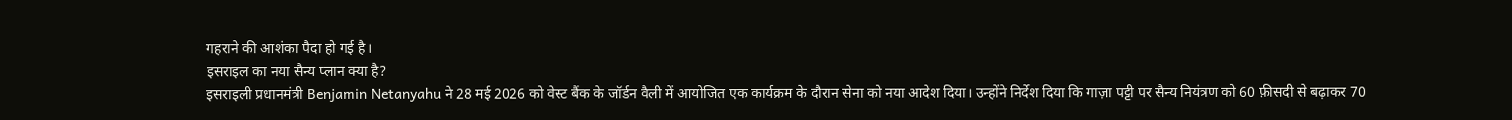गहराने की आशंका पैदा हो गई है।
इसराइल का नया सैन्य प्लान क्या है?
इसराइली प्रधानमंत्री Benjamin Netanyahu ने 28 मई 2026 को वेस्ट बैंक के जॉर्डन वैली में आयोजित एक कार्यक्रम के दौरान सेना को नया आदेश दिया। उन्होंने निर्देश दिया कि गाज़ा पट्टी पर सैन्य नियंत्रण को 60 फ़ीसदी से बढ़ाकर 70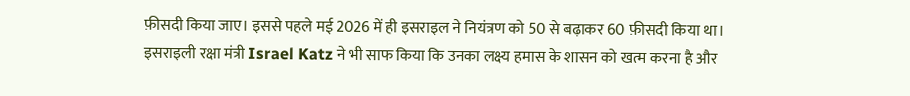फ़ीसदी किया जाए। इससे पहले मई 2026 में ही इसराइल ने नियंत्रण को 50 से बढ़ाकर 60 फ़ीसदी किया था। इसराइली रक्षा मंत्री Israel Katz ने भी साफ किया कि उनका लक्ष्य हमास के शासन को खत्म करना है और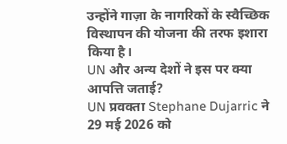उन्होंने गाज़ा के नागरिकों के स्वैच्छिक विस्थापन की योजना की तरफ इशारा किया है।
UN और अन्य देशों ने इस पर क्या आपत्ति जताई?
UN प्रवक्ता Stephane Dujarric ने 29 मई 2026 को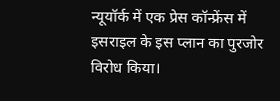न्यूयॉर्क में एक प्रेस कॉन्फ्रेंस में इसराइल के इस प्लान का पुरजोर विरोध किया।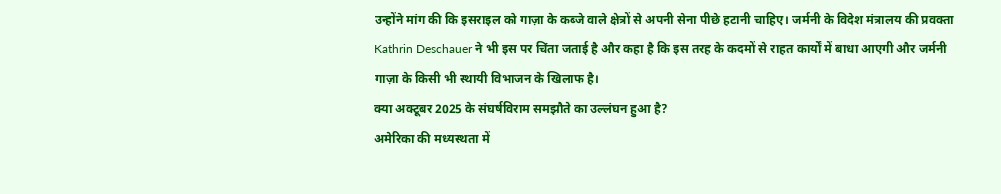उन्होंने मांग की कि इसराइल को गाज़ा के कब्जे वाले क्षेत्रों से अपनी सेना पीछे हटानी चाहिए। जर्मनी के विदेश मंत्रालय की प्रवक्ता Kathrin Deschauer ने भी इस पर चिंता जताई है और कहा है कि इस तरह के कदमों से राहत कार्यों में बाधा आएगी और जर्मनी गाज़ा के किसी भी स्थायी विभाजन के खिलाफ है।
क्या अक्टूबर 2025 के संघर्षविराम समझौते का उल्लंघन हुआ है?
अमेरिका की मध्यस्थता में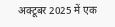अक्टूबर 2025 में एक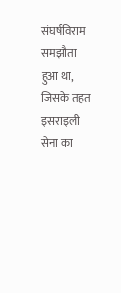संघर्षविराम समझौता हुआ था, जिसके तहत इसराइली सेना का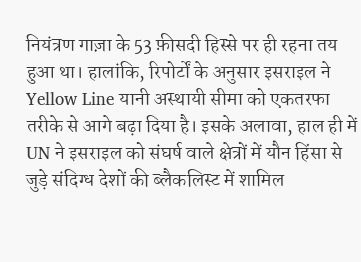नियंत्रण गाज़ा के 53 फ़ीसदी हिस्से पर ही रहना तय हुआ था। हालांकि, रिपोर्टों के अनुसार इसराइल ने Yellow Line यानी अस्थायी सीमा को एकतरफा तरीके से आगे बढ़ा दिया है। इसके अलावा, हाल ही में UN ने इसराइल को संघर्ष वाले क्षेत्रों में यौन हिंसा से जुड़े संदिग्ध देशों की ब्लैकलिस्ट में शामिल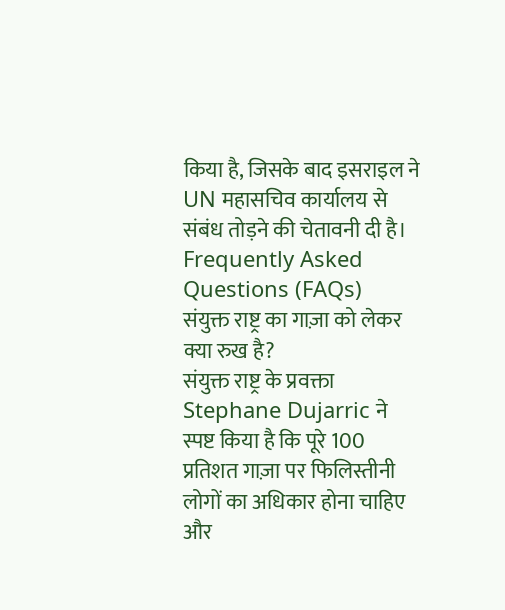किया है, जिसके बाद इसराइल ने UN महासचिव कार्यालय से संबंध तोड़ने की चेतावनी दी है।
Frequently Asked Questions (FAQs)
संयुक्त राष्ट्र का गाज़ा को लेकर क्या रुख है?
संयुक्त राष्ट्र के प्रवक्ता Stephane Dujarric ने स्पष्ट किया है कि पूरे 100 प्रतिशत गाज़ा पर फिलिस्तीनी लोगों का अधिकार होना चाहिए और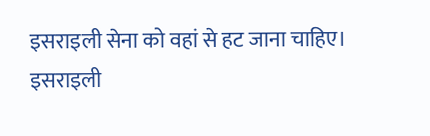इसराइली सेना को वहां से हट जाना चाहिए।
इसराइली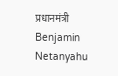प्रधानमंत्री Benjamin Netanyahu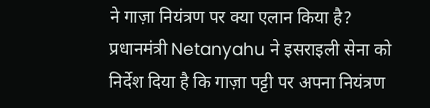ने गाज़ा नियंत्रण पर क्या एलान किया है?
प्रधानमंत्री Netanyahu ने इसराइली सेना को निर्देश दिया है कि गाज़ा पट्टी पर अपना नियंत्रण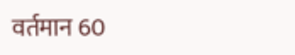वर्तमान 60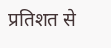प्रतिशत से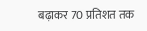बढ़ाकर 70 प्रतिशत तक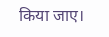किया जाए।